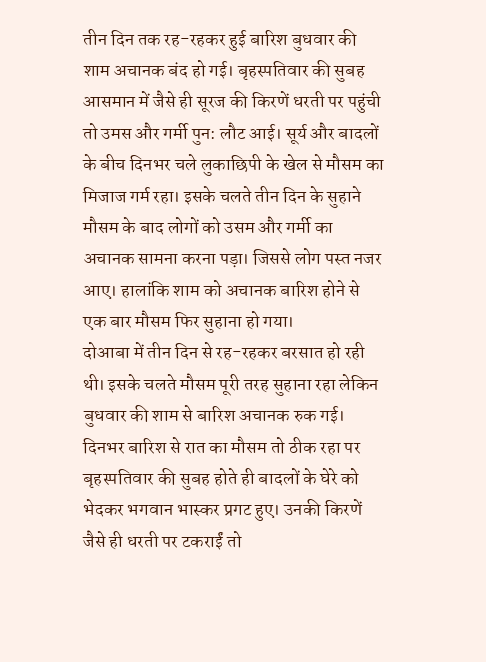तीन दिन तक रह-रहकर हुई बारिश बुधवार की शाम अचानक बंद हो गई। बृहस्पतिवार की सुबह आसमान में जैसे ही सूरज की किरणें धरती पर पहुंची तो उमस और गर्मी पुन: लौट आई। सूर्य और बादलों के बीच दिनभर चले लुकाछिपी के खेल से मौसम का मिजाज गर्म रहा। इसके चलते तीन दिन के सुहाने मौसम के बाद लोगों को उसम और गर्मी का अचानक सामना करना पड़ा। जिससे लोग पस्त नजर आए। हालांकि शाम को अचानक बारिश होने से एक बार मौसम फिर सुहाना हो गया।
दोआबा में तीन दिन से रह-रहकर बरसात हो रही थी। इसके चलते मौसम पूरी तरह सुहाना रहा लेकिन बुधवार की शाम से बारिश अचानक रुक गई। दिनभर बारिश से रात का मौसम तो ठीक रहा पर बृहस्पतिवार की सुबह होते ही बादलों के घेरे को भेदकर भगवान भास्कर प्रगट हुए। उनकी किरणें जैसे ही धरती पर टकराईं तो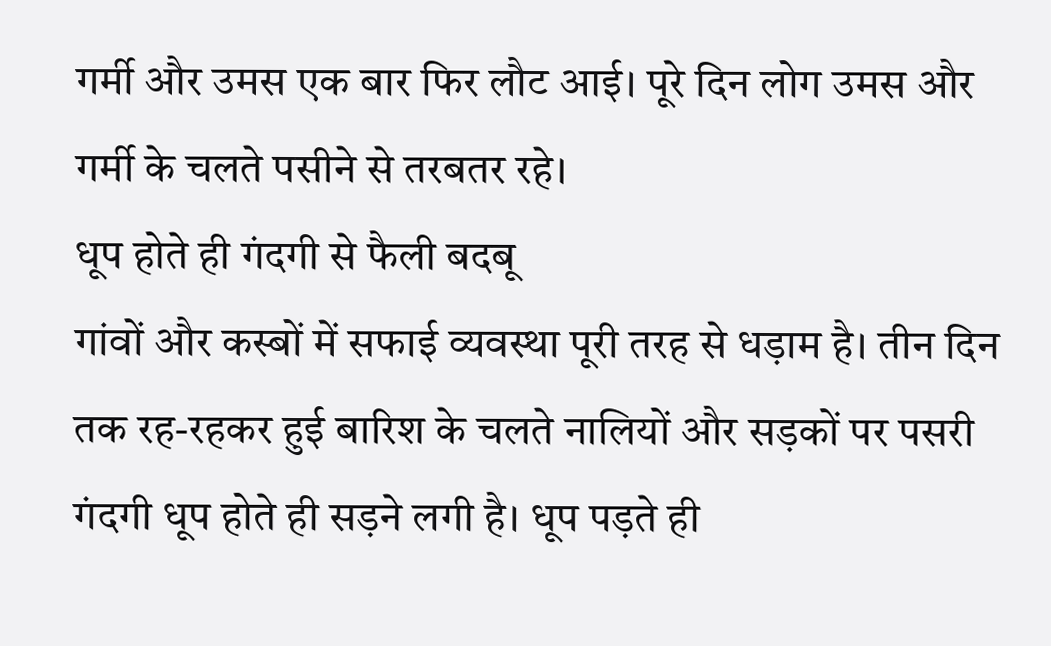गर्मी और उमस एक बार फिर लौट आई। पूरे दिन लोग उमस और गर्मी के चलते पसीने से तरबतर रहे।
धूप होते ही गंदगी से फैली बदबू
गांवों और कस्बों में सफाई व्यवस्था पूरी तरह से धड़ाम है। तीन दिन तक रह-रहकर हुई बारिश के चलते नालियों और सड़कों पर पसरी गंदगी धूप होते ही सड़ने लगी है। धूप पड़ते ही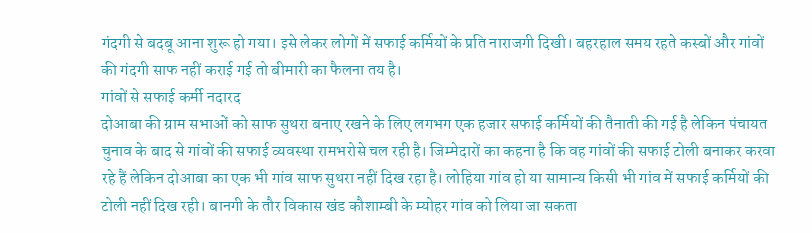गंदगी से बदबू आना शुरू हो गया। इसे लेकर लोगों में सफाई कर्मियों के प्रति नाराजगी दिखी। बहरहाल समय रहते कस्बों और गांवों की गंदगी साफ नहीं कराई गई तो बीमारी का फैलना तय है।
गांवों से सफाई कर्मी नदारद
दोआबा की ग्राम सभाओं को साफ सुथरा बनाए रखने के लिए लगभग एक हजार सफाई कर्मियों की तैनाती की गई है लेकिन पंचायत चुनाव के बाद से गांवों की सफाई व्यवस्था रामभरोसे चल रही है। जिम्मेदारों का कहना है कि वह गांवों की सफाई टोली बनाकर करवा रहे हैं लेकिन दोआबा का एक भी गांव साफ सुथरा नहीं दिख रहा है। लोहिया गांव हो या सामान्य किसी भी गांव में सफाई कर्मियों की टोली नहीं दिख रही। बानगी के तौर विकास खंड कौशाम्बी के म्योहर गांव को लिया जा सकता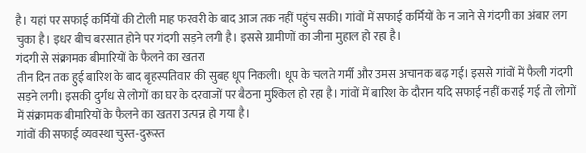है। यहां पर सफाई कर्मियों की टोली माह फरवरी के बाद आज तक नहीं पहुंच सकी। गांवों में सफाई कर्मियों के न जाने से गंदगी का अंबार लग चुका है। इधर बीच बरसात होने पर गंदगी सड़ने लगी है। इससे ग्रामीणों का जीना मुहाल हो रहा है।
गंदगी से संक्रामक बीमारियों के फैलने का खतरा
तीन दिन तक हुई बारिश के बाद बृहस्पतिवार की सुबह धूप निकली। धूप के चलते गर्मी और उमस अचानक बढ़ गई। इससे गांवों में फैली गंदगी सड़ने लगी। इसकी दुर्गंध से लोगों का घर के दरवाजों पर बैठना मुश्किल हो रहा है। गांवों में बारिश के दौरान यदि सफाई नहीं कराई गई तो लोगों में संक्रामक बीमारियों के फैलने का खतरा उत्पन्न हो गया है।
गांवों की सफाई व्यवस्था चुस्त-दुरूस्त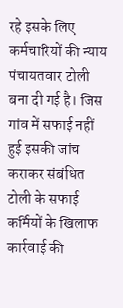रहे इसके लिए कर्मचारियों की न्याय पंचायतवार टोली बना दी गई है। जिस गांव में सफाई नहीं हुई इसकी जांच कराकर संबंधित टोली के सफाई कर्मियों के खिलाफ कार्रवाई की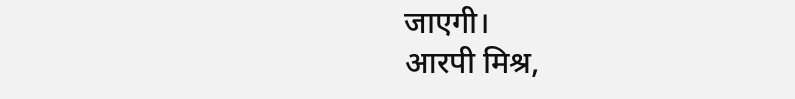जाएगी।
आरपी मिश्र,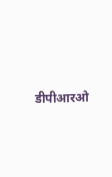डीपीआरओ